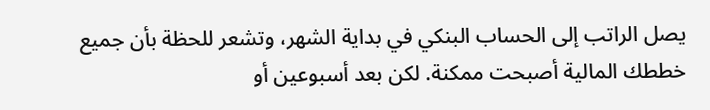يصل الراتب إلى الحساب البنكي في بداية الشهر، وتشعر للحظة بأن جميع خططك المالية أصبحت ممكنة. لكن بعد أسبوعين أو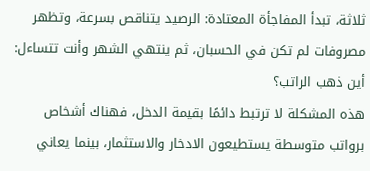ثلاثة، تبدأ المفاجأة المعتادة: الرصيد يتناقص بسرعة، وتظهر مصروفات لم تكن في الحسبان، ثم ينتهي الشهر وأنت تتساءل: أين ذهب الراتب؟
هذه المشكلة لا ترتبط دائمًا بقيمة الدخل، فهناك أشخاص برواتب متوسطة يستطيعون الادخار والاستثمار، بينما يعاني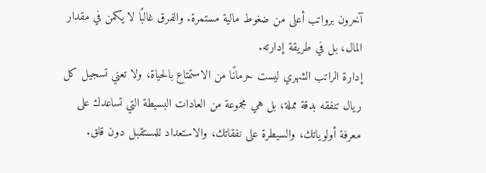آخرون برواتب أعلى من ضغوط مالية مستمرة. والفرق غالبًا لا يكمن في مقدار المال، بل في طريقة إدارته.
إدارة الراتب الشهري ليست حرمانًا من الاستمتاع بالحياة، ولا تعني تسجيل كل ريال تنفقه بدقة مملة، بل هي مجموعة من العادات البسيطة التي تساعدك على معرفة أولوياتك، والسيطرة على نفقاتك، والاستعداد للمستقبل دون قلق.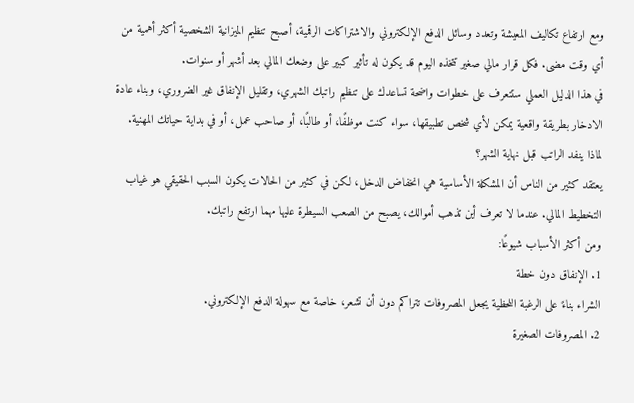ومع ارتفاع تكاليف المعيشة وتعدد وسائل الدفع الإلكتروني والاشتراكات الرقمية، أصبح تنظيم الميزانية الشخصية أكثر أهمية من أي وقت مضى. فكل قرار مالي صغير تتخذه اليوم قد يكون له تأثير كبير على وضعك المالي بعد أشهر أو سنوات.
في هذا الدليل العملي ستتعرف على خطوات واضحة تساعدك على تنظيم راتبك الشهري، وتقليل الإنفاق غير الضروري، وبناء عادة الادخار بطريقة واقعية يمكن لأي شخص تطبيقها، سواء كنت موظفًا، أو طالبًا، أو صاحب عمل، أو في بداية حياتك المهنية.
لماذا ينفد الراتب قبل نهاية الشهر؟
يعتقد كثير من الناس أن المشكلة الأساسية هي انخفاض الدخل، لكن في كثير من الحالات يكون السبب الحقيقي هو غياب التخطيط المالي. عندما لا تعرف أين تذهب أموالك، يصبح من الصعب السيطرة عليها مهما ارتفع راتبك.
ومن أكثر الأسباب شيوعًا:
1. الإنفاق دون خطة
الشراء بناءً على الرغبة اللحظية يجعل المصروفات تتراكم دون أن تشعر، خاصة مع سهولة الدفع الإلكتروني.
2. المصروفات الصغيرة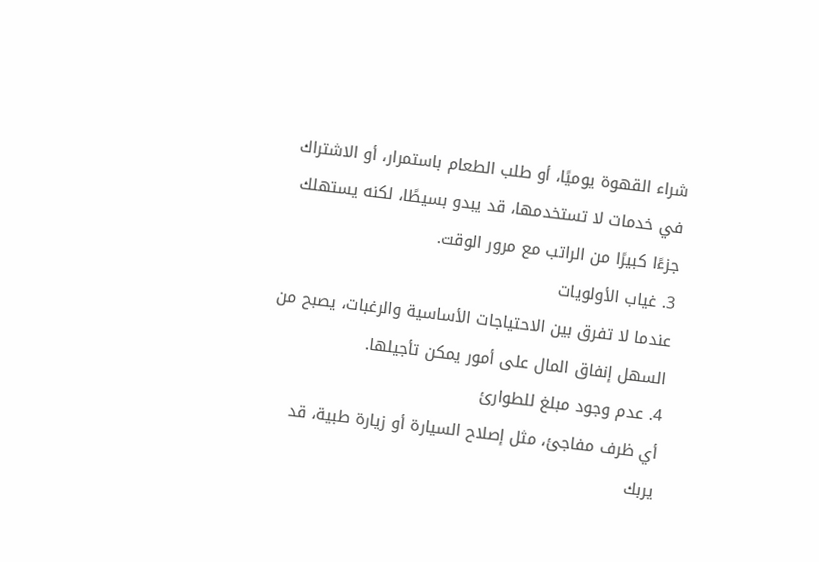شراء القهوة يوميًا، أو طلب الطعام باستمرار، أو الاشتراك في خدمات لا تستخدمها، قد يبدو بسيطًا، لكنه يستهلك جزءًا كبيرًا من الراتب مع مرور الوقت.
3. غياب الأولويات
عندما لا تفرق بين الاحتياجات الأساسية والرغبات، يصبح من السهل إنفاق المال على أمور يمكن تأجيلها.
4. عدم وجود مبلغ للطوارئ
أي ظرف مفاجئ، مثل إصلاح السيارة أو زيارة طبية، قد يربك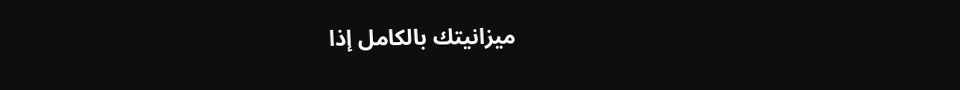ميزانيتك بالكامل إذا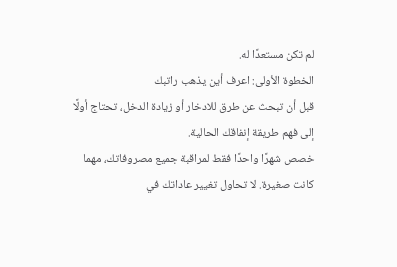لم تكن مستعدًا له.
الخطوة الأولى: اعرف أين يذهب راتبك
قبل أن تبحث عن طرق للادخار أو زيادة الدخل، تحتاج أولًا إلى فهم طريقة إنفاقك الحالية.
خصص شهرًا واحدًا فقط لمراقبة جميع مصروفاتك، مهما كانت صغيرة. لا تحاول تغيير عاداتك في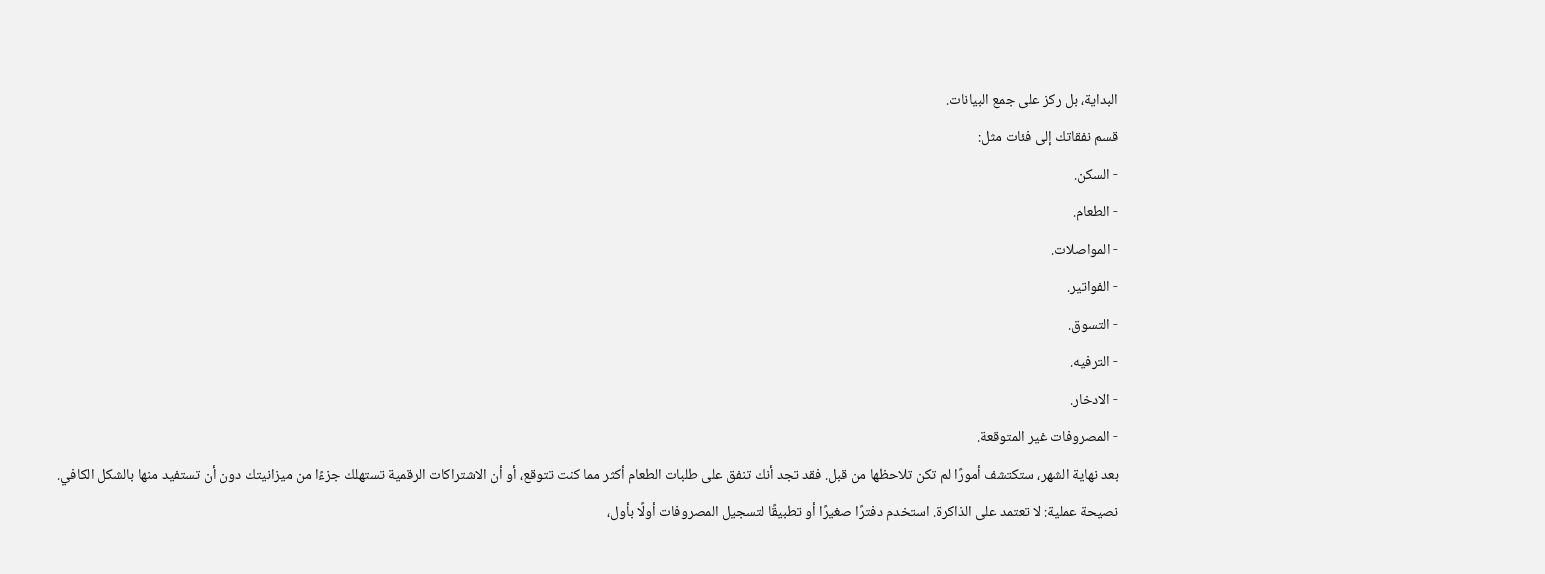البداية، بل ركز على جمع البيانات.
قسم نفقاتك إلى فئات مثل:
- السكن.
- الطعام.
- المواصلات.
- الفواتير.
- التسوق.
- الترفيه.
- الادخار.
- المصروفات غير المتوقعة.
بعد نهاية الشهر، ستكتشف أمورًا لم تكن تلاحظها من قبل. فقد تجد أنك تنفق على طلبات الطعام أكثر مما كنت تتوقع، أو أن الاشتراكات الرقمية تستهلك جزءًا من ميزانيتك دون أن تستفيد منها بالشكل الكافي.
نصيحة عملية: لا تعتمد على الذاكرة. استخدم دفترًا صغيرًا أو تطبيقًا لتسجيل المصروفات أولًا بأول،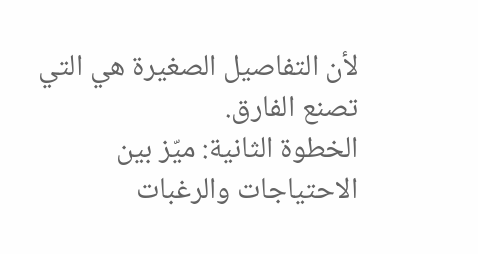لأن التفاصيل الصغيرة هي التي تصنع الفارق.
الخطوة الثانية: ميّز بين الاحتياجات والرغبات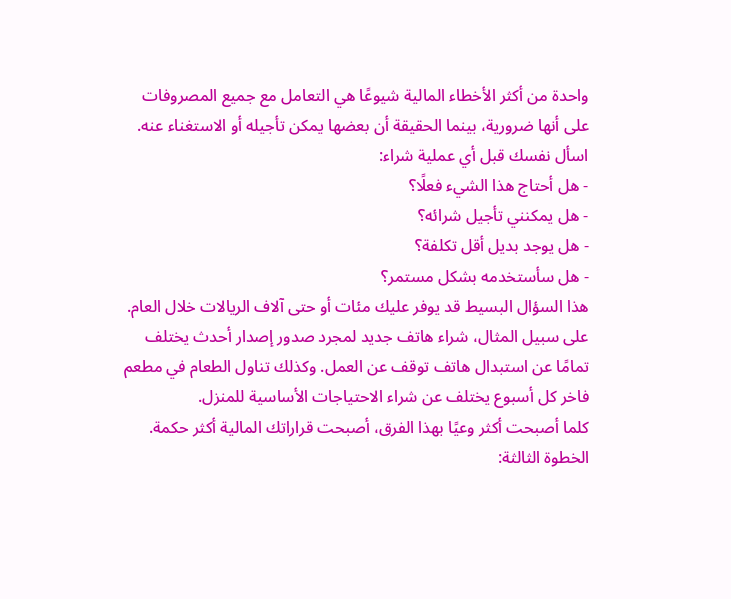واحدة من أكثر الأخطاء المالية شيوعًا هي التعامل مع جميع المصروفات على أنها ضرورية، بينما الحقيقة أن بعضها يمكن تأجيله أو الاستغناء عنه.
اسأل نفسك قبل أي عملية شراء:
- هل أحتاج هذا الشيء فعلًا؟
- هل يمكنني تأجيل شرائه؟
- هل يوجد بديل أقل تكلفة؟
- هل سأستخدمه بشكل مستمر؟
هذا السؤال البسيط قد يوفر عليك مئات أو حتى آلاف الريالات خلال العام.
على سبيل المثال، شراء هاتف جديد لمجرد صدور إصدار أحدث يختلف تمامًا عن استبدال هاتف توقف عن العمل. وكذلك تناول الطعام في مطعم فاخر كل أسبوع يختلف عن شراء الاحتياجات الأساسية للمنزل.
كلما أصبحت أكثر وعيًا بهذا الفرق، أصبحت قراراتك المالية أكثر حكمة.
الخطوة الثالثة: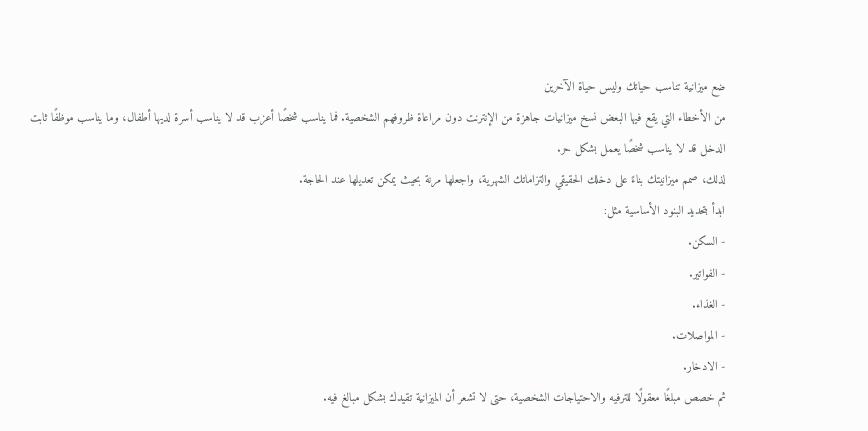ضع ميزانية تناسب حياتك وليس حياة الآخرين
من الأخطاء التي يقع فيها البعض نسخ ميزانيات جاهزة من الإنترنت دون مراعاة ظروفهم الشخصية. فما يناسب شخصًا أعزب قد لا يناسب أسرة لديها أطفال، وما يناسب موظفًا ثابت الدخل قد لا يناسب شخصًا يعمل بشكل حر.
لذلك، صمم ميزانيتك بناءً على دخلك الحقيقي والتزاماتك الشهرية، واجعلها مرنة بحيث يمكن تعديلها عند الحاجة.
ابدأ بتحديد البنود الأساسية مثل:
- السكن.
- الفواتير.
- الغذاء.
- المواصلات.
- الادخار.
ثم خصص مبلغًا معقولًا للترفيه والاحتياجات الشخصية، حتى لا تشعر أن الميزانية تقيدك بشكل مبالغ فيه.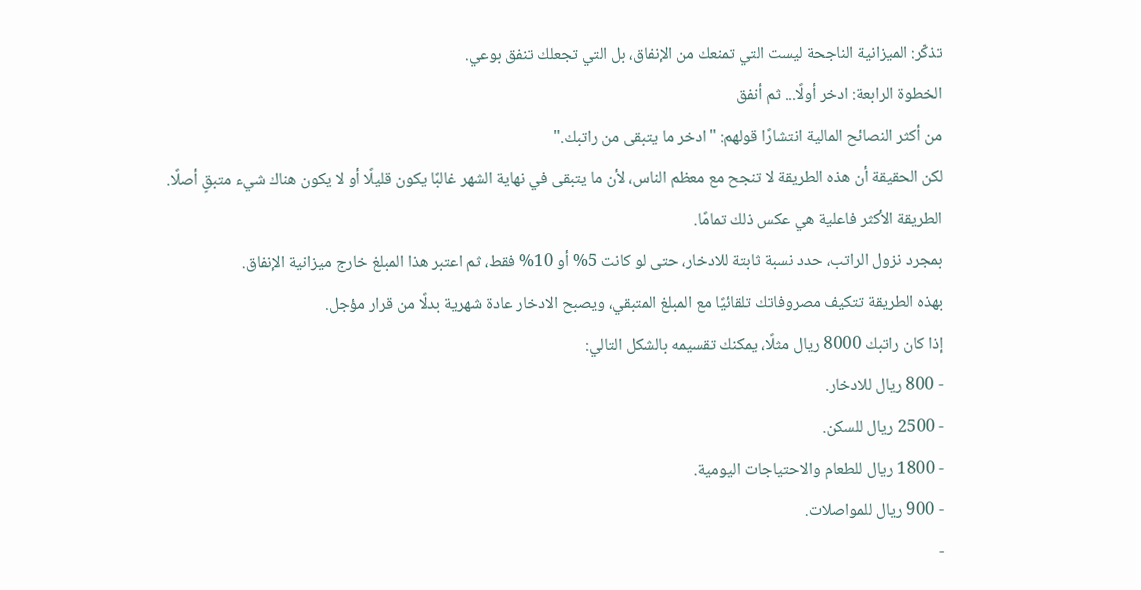تذكّر: الميزانية الناجحة ليست التي تمنعك من الإنفاق، بل التي تجعلك تنفق بوعي.
الخطوة الرابعة: ادخر أولًا... ثم أنفق
من أكثر النصائح المالية انتشارًا قولهم: "ادخر ما يتبقى من راتبك."
لكن الحقيقة أن هذه الطريقة لا تنجح مع معظم الناس، لأن ما يتبقى في نهاية الشهر غالبًا يكون قليلًا أو لا يكون هناك شيء متبقٍ أصلًا.
الطريقة الأكثر فاعلية هي عكس ذلك تمامًا.
بمجرد نزول الراتب، حدد نسبة ثابتة للادخار، حتى لو كانت 5% أو 10% فقط، ثم اعتبر هذا المبلغ خارج ميزانية الإنفاق.
بهذه الطريقة تتكيف مصروفاتك تلقائيًا مع المبلغ المتبقي، ويصبح الادخار عادة شهرية بدلًا من قرار مؤجل.
إذا كان راتبك 8000 ريال مثلًا، يمكنك تقسيمه بالشكل التالي:
- 800 ريال للادخار.
- 2500 ريال للسكن.
- 1800 ريال للطعام والاحتياجات اليومية.
- 900 ريال للمواصلات.
-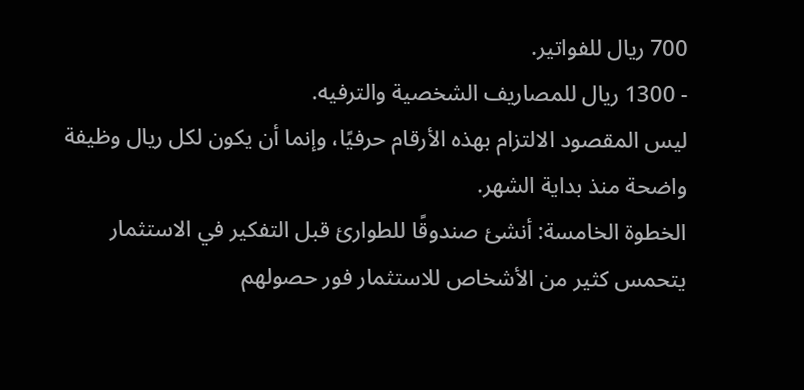700 ريال للفواتير.
- 1300 ريال للمصاريف الشخصية والترفيه.
ليس المقصود الالتزام بهذه الأرقام حرفيًا، وإنما أن يكون لكل ريال وظيفة واضحة منذ بداية الشهر.
الخطوة الخامسة: أنشئ صندوقًا للطوارئ قبل التفكير في الاستثمار
يتحمس كثير من الأشخاص للاستثمار فور حصولهم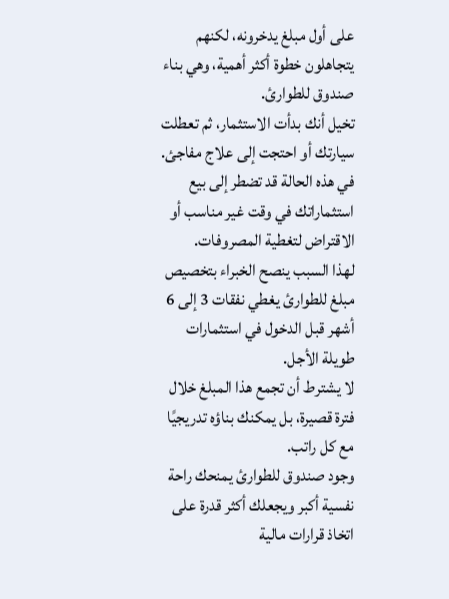على أول مبلغ يدخرونه، لكنهم يتجاهلون خطوة أكثر أهمية، وهي بناء صندوق للطوارئ.
تخيل أنك بدأت الاستثمار، ثم تعطلت سيارتك أو احتجت إلى علاج مفاجئ. في هذه الحالة قد تضطر إلى بيع استثماراتك في وقت غير مناسب أو الاقتراض لتغطية المصروفات.
لهذا السبب ينصح الخبراء بتخصيص مبلغ للطوارئ يغطي نفقات 3 إلى 6 أشهر قبل الدخول في استثمارات طويلة الأجل.
لا يشترط أن تجمع هذا المبلغ خلال فترة قصيرة، بل يمكنك بناؤه تدريجيًا مع كل راتب.
وجود صندوق للطوارئ يمنحك راحة نفسية أكبر ويجعلك أكثر قدرة على اتخاذ قرارات مالية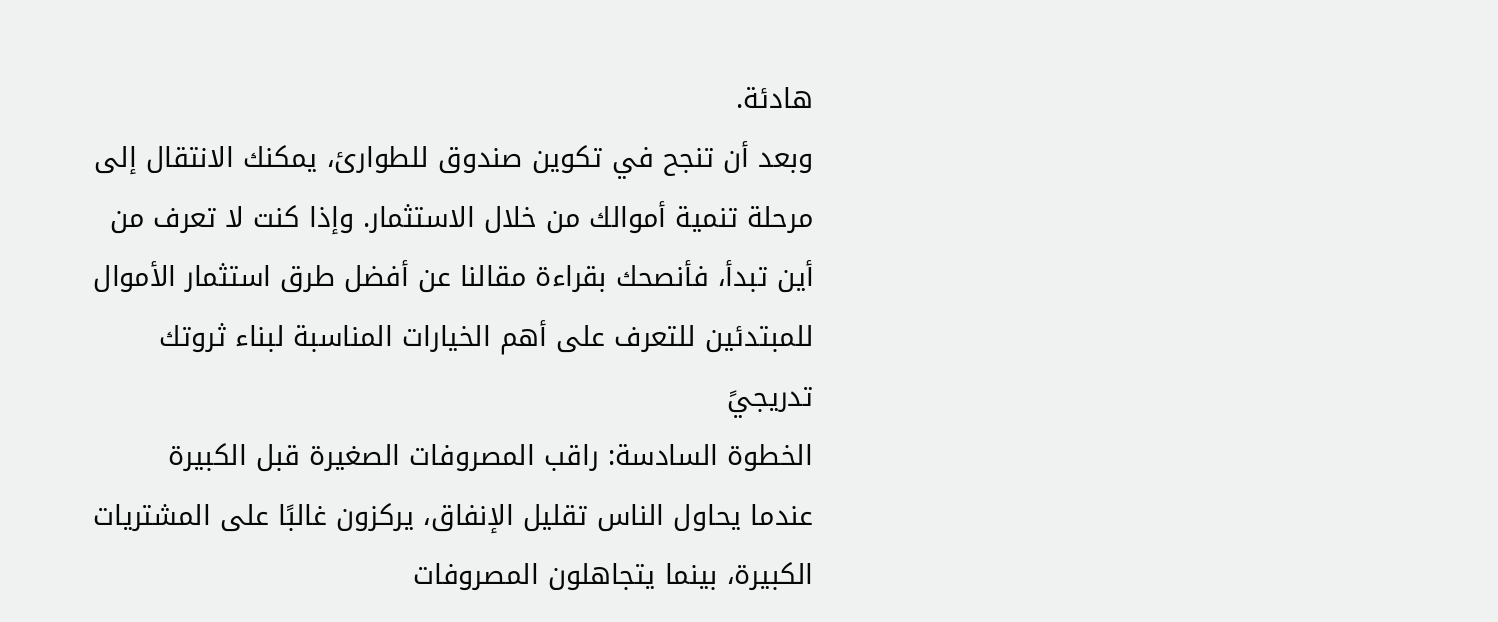هادئة.
وبعد أن تنجح في تكوين صندوق للطوارئ، يمكنك الانتقال إلى مرحلة تنمية أموالك من خلال الاستثمار. وإذا كنت لا تعرف من أين تبدأ، فأنصحك بقراءة مقالنا عن أفضل طرق استثمار الأموال للمبتدئين للتعرف على أهم الخيارات المناسبة لبناء ثروتك تدريجيً
الخطوة السادسة: راقب المصروفات الصغيرة قبل الكبيرة
عندما يحاول الناس تقليل الإنفاق، يركزون غالبًا على المشتريات الكبيرة، بينما يتجاهلون المصروفات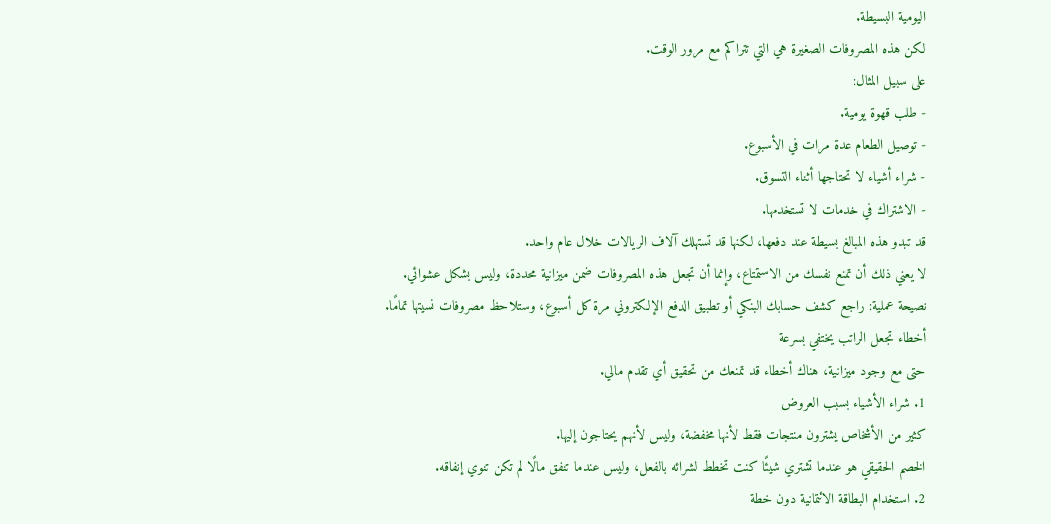اليومية البسيطة.
لكن هذه المصروفات الصغيرة هي التي تتراكم مع مرور الوقت.
على سبيل المثال:
- طلب قهوة يومية.
- توصيل الطعام عدة مرات في الأسبوع.
- شراء أشياء لا تحتاجها أثناء التسوق.
- الاشتراك في خدمات لا تستخدمها.
قد تبدو هذه المبالغ بسيطة عند دفعها، لكنها قد تستهلك آلاف الريالات خلال عام واحد.
لا يعني ذلك أن تمنع نفسك من الاستمتاع، وإنما أن تجعل هذه المصروفات ضمن ميزانية محددة، وليس بشكل عشوائي.
نصيحة عملية: راجع كشف حسابك البنكي أو تطبيق الدفع الإلكتروني مرة كل أسبوع، وستلاحظ مصروفات نسيتها تمامًا.
أخطاء تجعل الراتب يختفي بسرعة
حتى مع وجود ميزانية، هناك أخطاء قد تمنعك من تحقيق أي تقدم مالي.
1. شراء الأشياء بسبب العروض
كثير من الأشخاص يشترون منتجات فقط لأنها مخفضة، وليس لأنهم يحتاجون إليها.
الخصم الحقيقي هو عندما تشتري شيئًا كنت تخطط لشرائه بالفعل، وليس عندما تنفق مالًا لم تكن تنوي إنفاقه.
2. استخدام البطاقة الائتمانية دون خطة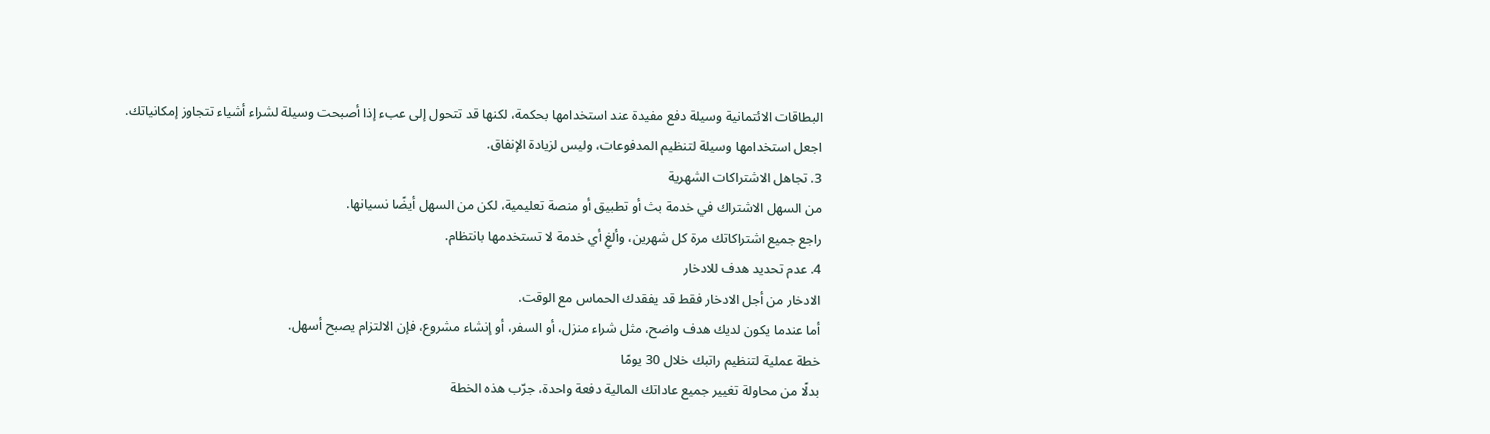البطاقات الائتمانية وسيلة دفع مفيدة عند استخدامها بحكمة، لكنها قد تتحول إلى عبء إذا أصبحت وسيلة لشراء أشياء تتجاوز إمكانياتك.
اجعل استخدامها وسيلة لتنظيم المدفوعات، وليس لزيادة الإنفاق.
3. تجاهل الاشتراكات الشهرية
من السهل الاشتراك في خدمة بث أو تطبيق أو منصة تعليمية، لكن من السهل أيضًا نسيانها.
راجع جميع اشتراكاتك مرة كل شهرين، وألغِ أي خدمة لا تستخدمها بانتظام.
4. عدم تحديد هدف للادخار
الادخار من أجل الادخار فقط قد يفقدك الحماس مع الوقت.
أما عندما يكون لديك هدف واضح، مثل شراء منزل، أو السفر، أو إنشاء مشروع، فإن الالتزام يصبح أسهل.
خطة عملية لتنظيم راتبك خلال 30 يومًا
بدلًا من محاولة تغيير جميع عاداتك المالية دفعة واحدة، جرّب هذه الخطة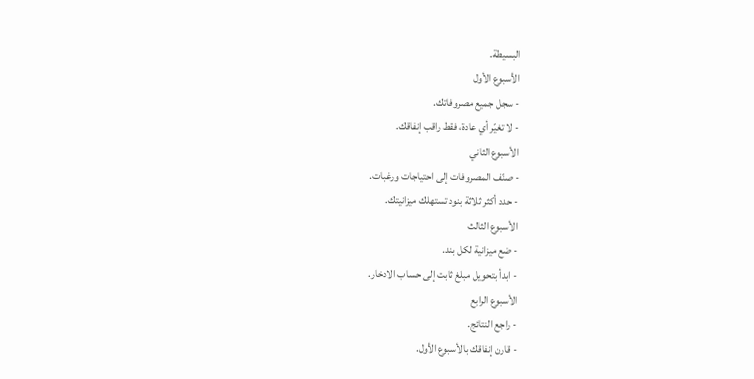البسيطة.
الأسبوع الأول
- سجل جميع مصروفاتك.
- لا تغيّر أي عادة، فقط راقب إنفاقك.
الأسبوع الثاني
- صنّف المصروفات إلى احتياجات ورغبات.
- حدد أكثر ثلاثة بنود تستهلك ميزانيتك.
الأسبوع الثالث
- ضع ميزانية لكل بند.
- ابدأ بتحويل مبلغ ثابت إلى حساب الادخار.
الأسبوع الرابع
- راجع النتائج.
- قارن إنفاقك بالأسبوع الأول.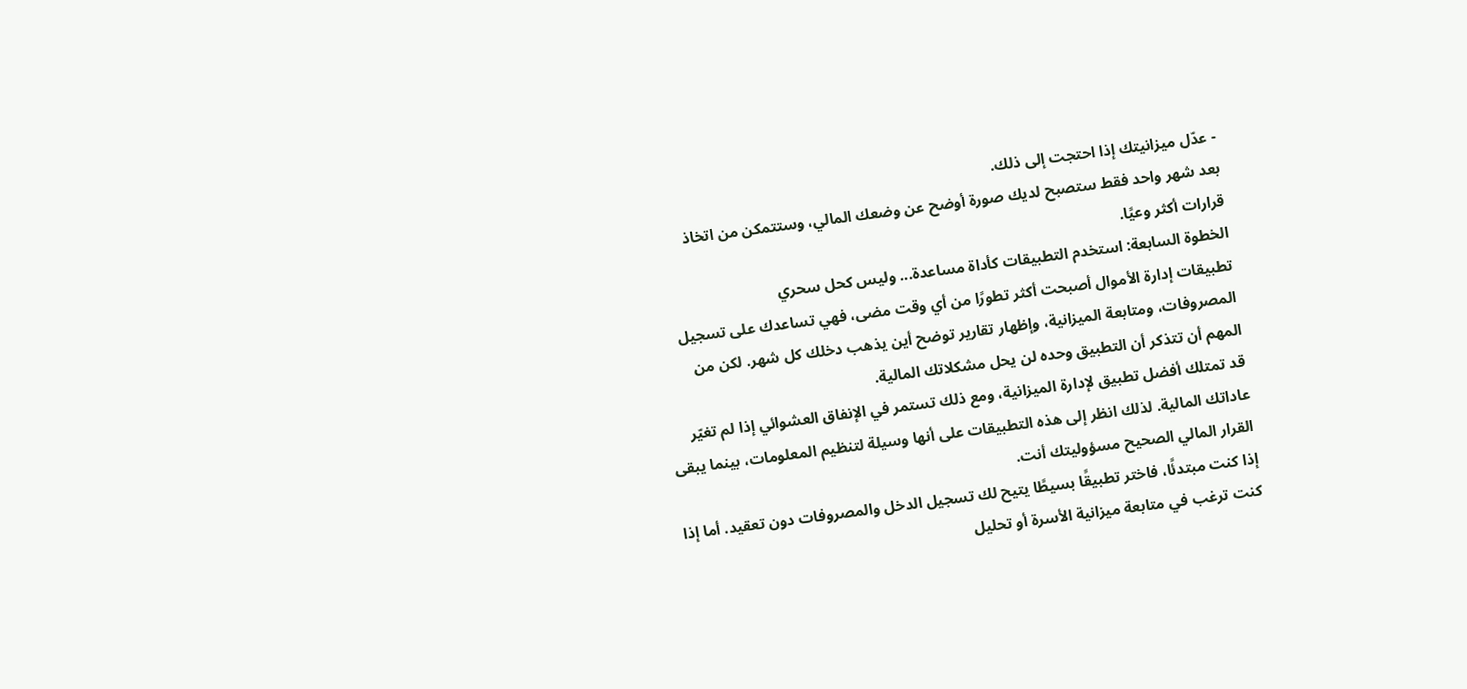- عدّل ميزانيتك إذا احتجت إلى ذلك.
بعد شهر واحد فقط ستصبح لديك صورة أوضح عن وضعك المالي، وستتمكن من اتخاذ قرارات أكثر وعيًا.
الخطوة السابعة: استخدم التطبيقات كأداة مساعدة... وليس كحل سحري
تطبيقات إدارة الأموال أصبحت أكثر تطورًا من أي وقت مضى، فهي تساعدك على تسجيل المصروفات، ومتابعة الميزانية، وإظهار تقارير توضح أين يذهب دخلك كل شهر. لكن من المهم أن تتذكر أن التطبيق وحده لن يحل مشكلاتك المالية.
قد تمتلك أفضل تطبيق لإدارة الميزانية، ومع ذلك تستمر في الإنفاق العشوائي إذا لم تغيّر عاداتك المالية. لذلك انظر إلى هذه التطبيقات على أنها وسيلة لتنظيم المعلومات، بينما يبقى القرار المالي الصحيح مسؤوليتك أنت.
إذا كنت مبتدئًا، فاختر تطبيقًا بسيطًا يتيح لك تسجيل الدخل والمصروفات دون تعقيد. أما إذا كنت ترغب في متابعة ميزانية الأسرة أو تحليل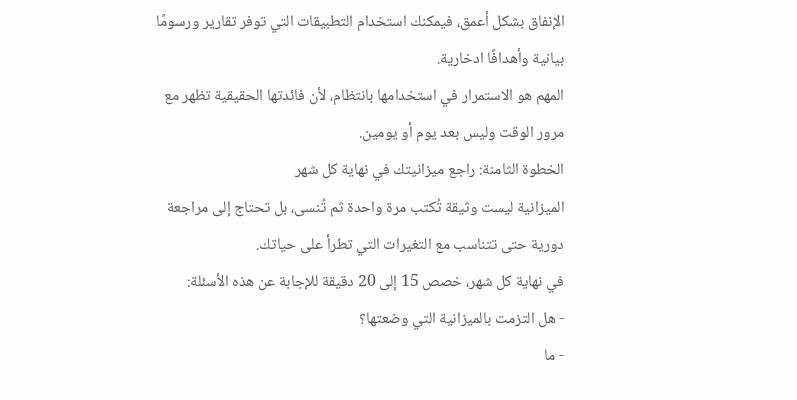الإنفاق بشكل أعمق، فيمكنك استخدام التطبيقات التي توفر تقارير ورسومًا بيانية وأهدافًا ادخارية.
المهم هو الاستمرار في استخدامها بانتظام، لأن فائدتها الحقيقية تظهر مع مرور الوقت وليس بعد يوم أو يومين.
الخطوة الثامنة: راجع ميزانيتك في نهاية كل شهر
الميزانية ليست وثيقة تُكتب مرة واحدة ثم تُنسى، بل تحتاج إلى مراجعة دورية حتى تتناسب مع التغيرات التي تطرأ على حياتك.
في نهاية كل شهر، خصص 15 إلى 20 دقيقة للإجابة عن هذه الأسئلة:
- هل التزمت بالميزانية التي وضعتها؟
- ما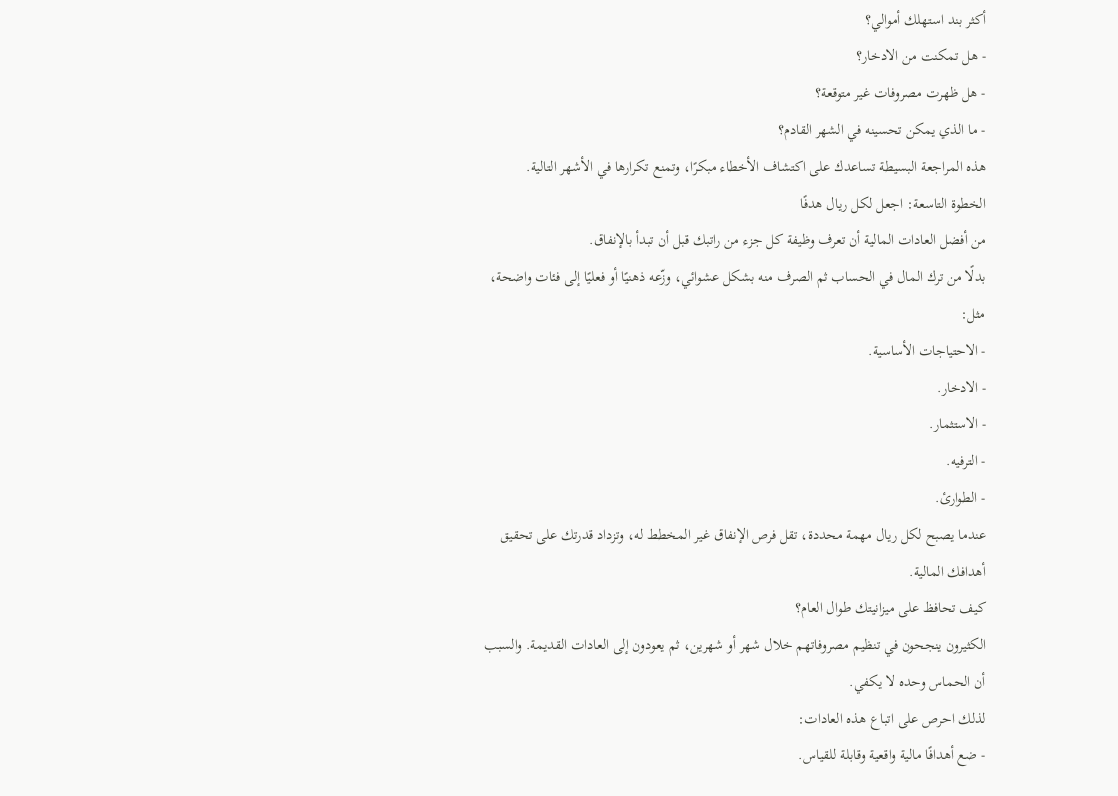أكثر بند استهلك أموالي؟
- هل تمكنت من الادخار؟
- هل ظهرت مصروفات غير متوقعة؟
- ما الذي يمكن تحسينه في الشهر القادم؟
هذه المراجعة البسيطة تساعدك على اكتشاف الأخطاء مبكرًا، وتمنع تكرارها في الأشهر التالية.
الخطوة التاسعة: اجعل لكل ريال هدفًا
من أفضل العادات المالية أن تعرف وظيفة كل جزء من راتبك قبل أن تبدأ بالإنفاق.
بدلًا من ترك المال في الحساب ثم الصرف منه بشكل عشوائي، وزّعه ذهنيًا أو فعليًا إلى فئات واضحة، مثل:
- الاحتياجات الأساسية.
- الادخار.
- الاستثمار.
- الترفيه.
- الطوارئ.
عندما يصبح لكل ريال مهمة محددة، تقل فرص الإنفاق غير المخطط له، وتزداد قدرتك على تحقيق أهدافك المالية.
كيف تحافظ على ميزانيتك طوال العام؟
الكثيرون ينجحون في تنظيم مصروفاتهم خلال شهر أو شهرين، ثم يعودون إلى العادات القديمة. والسبب أن الحماس وحده لا يكفي.
لذلك احرص على اتباع هذه العادات:
- ضع أهدافًا مالية واقعية وقابلة للقياس.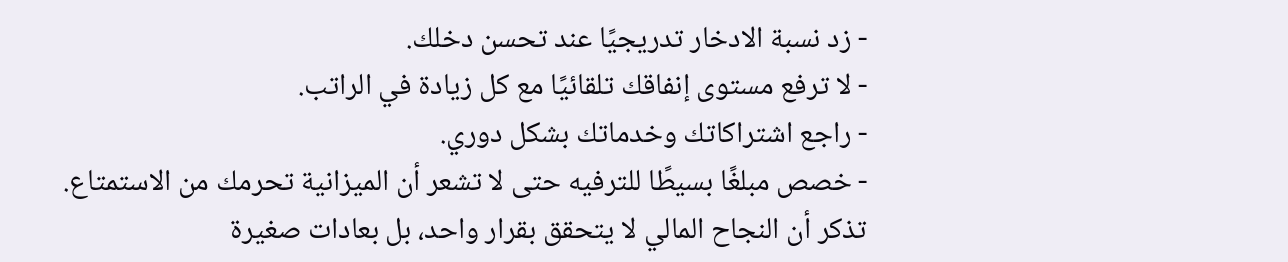- زد نسبة الادخار تدريجيًا عند تحسن دخلك.
- لا ترفع مستوى إنفاقك تلقائيًا مع كل زيادة في الراتب.
- راجع اشتراكاتك وخدماتك بشكل دوري.
- خصص مبلغًا بسيطًا للترفيه حتى لا تشعر أن الميزانية تحرمك من الاستمتاع.
تذكر أن النجاح المالي لا يتحقق بقرار واحد، بل بعادات صغيرة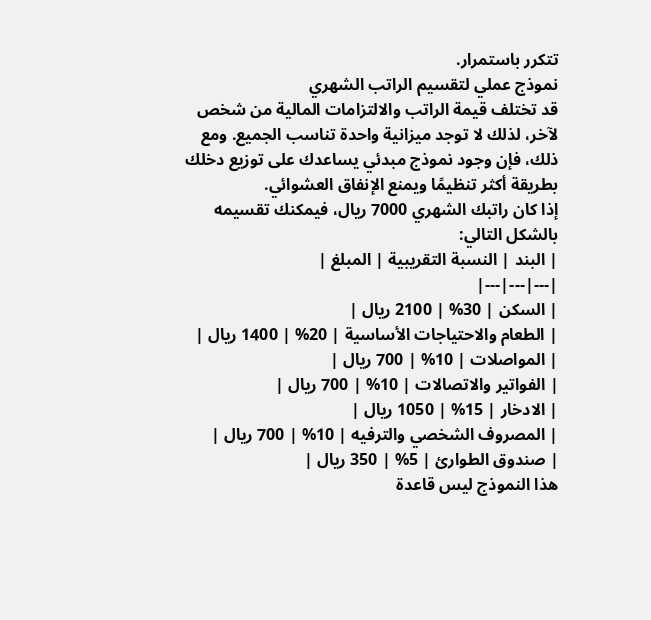تتكرر باستمرار.
نموذج عملي لتقسيم الراتب الشهري
قد تختلف قيمة الراتب والالتزامات المالية من شخص لآخر، لذلك لا توجد ميزانية واحدة تناسب الجميع. ومع ذلك، فإن وجود نموذج مبدئي يساعدك على توزيع دخلك بطريقة أكثر تنظيمًا ويمنع الإنفاق العشوائي.
إذا كان راتبك الشهري 7000 ريال، فيمكنك تقسيمه بالشكل التالي:
| البند | النسبة التقريبية | المبلغ |
|---|---|---|
| السكن | 30% | 2100 ريال |
| الطعام والاحتياجات الأساسية | 20% | 1400 ريال |
| المواصلات | 10% | 700 ريال |
| الفواتير والاتصالات | 10% | 700 ريال |
| الادخار | 15% | 1050 ريال |
| المصروف الشخصي والترفيه | 10% | 700 ريال |
| صندوق الطوارئ | 5% | 350 ريال |
هذا النموذج ليس قاعدة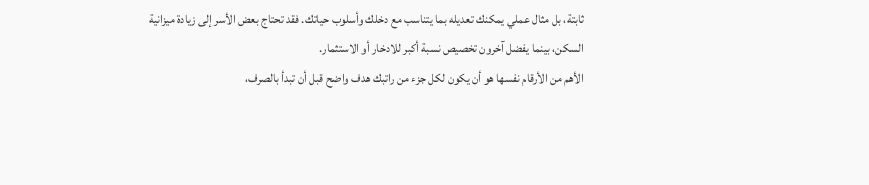ثابتة، بل مثال عملي يمكنك تعديله بما يتناسب مع دخلك وأسلوب حياتك. فقد تحتاج بعض الأسر إلى زيادة ميزانية السكن، بينما يفضل آخرون تخصيص نسبة أكبر للادخار أو الاستثمار.
الأهم من الأرقام نفسها هو أن يكون لكل جزء من راتبك هدف واضح قبل أن تبدأ بالصرف،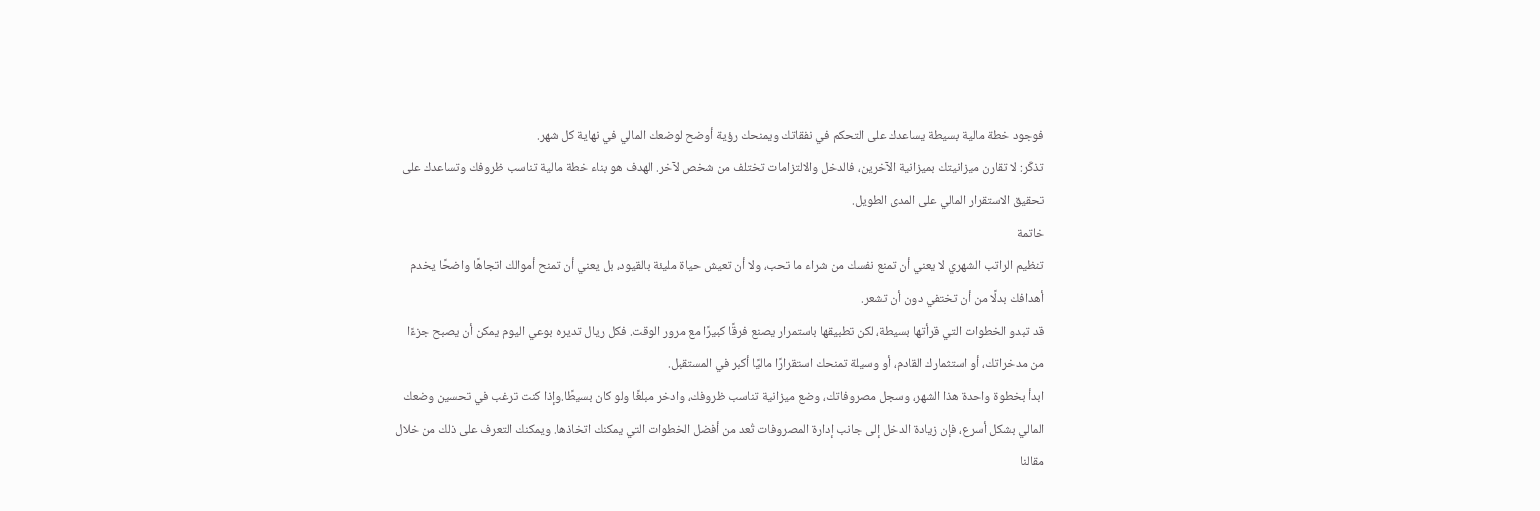فوجود خطة مالية بسيطة يساعدك على التحكم في نفقاتك ويمنحك رؤية أوضح لوضعك المالي في نهاية كل شهر.
تذكّر: لا تقارن ميزانيتك بميزانية الآخرين، فالدخل والالتزامات تختلف من شخص لآخر. الهدف هو بناء خطة مالية تناسب ظروفك وتساعدك على تحقيق الاستقرار المالي على المدى الطويل.
خاتمة
تنظيم الراتب الشهري لا يعني أن تمنع نفسك من شراء ما تحب، ولا أن تعيش حياة مليئة بالقيود، بل يعني أن تمنح أموالك اتجاهًا واضحًا يخدم أهدافك بدلًا من أن تختفي دون أن تشعر.
قد تبدو الخطوات التي قرأتها بسيطة، لكن تطبيقها باستمرار يصنع فرقًا كبيرًا مع مرور الوقت. فكل ريال تديره بوعي اليوم يمكن أن يصبح جزءًا من مدخراتك، أو استثمارك القادم، أو وسيلة تمنحك استقرارًا ماليًا أكبر في المستقبل.
ابدأ بخطوة واحدة هذا الشهر، وسجل مصروفاتك، وضع ميزانية تناسب ظروفك، وادخر مبلغًا ولو كان بسيطًا.وإذا كنت ترغب في تحسين وضعك المالي بشكل أسرع، فإن زيادة الدخل إلى جانب إدارة المصروفات تُعد من أفضل الخطوات التي يمكنك اتخاذها. ويمكنك التعرف على ذلك من خلال مقالنا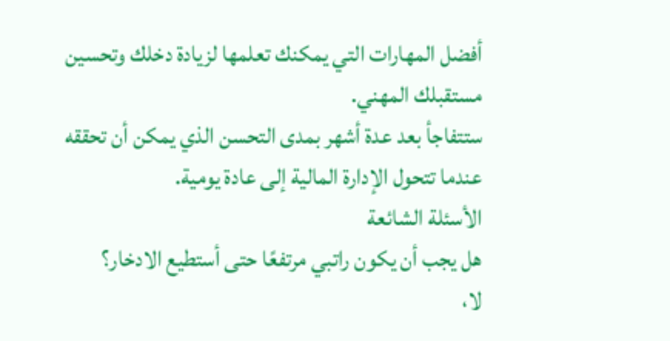أفضل المهارات التي يمكنك تعلمها لزيادة دخلك وتحسين مستقبلك المهني.
ستتفاجأ بعد عدة أشهر بمدى التحسن الذي يمكن أن تحققه عندما تتحول الإدارة المالية إلى عادة يومية.
الأسئلة الشائعة
هل يجب أن يكون راتبي مرتفعًا حتى أستطيع الادخار؟
لا،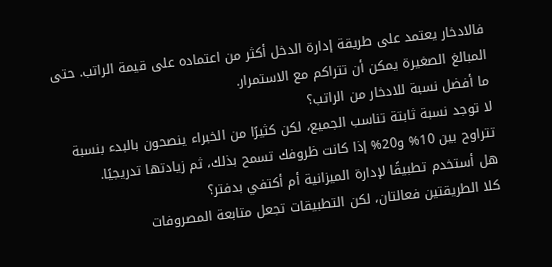فالادخار يعتمد على طريقة إدارة الدخل أكثر من اعتماده على قيمة الراتب. حتى المبالغ الصغيرة يمكن أن تتراكم مع الاستمرار.
ما أفضل نسبة للادخار من الراتب؟
لا توجد نسبة ثابتة تناسب الجميع، لكن كثيرًا من الخبراء ينصحون بالبدء بنسبة تتراوح بين 10% و20% إذا كانت ظروفك تسمح بذلك، ثم زيادتها تدريجيًا.
هل أستخدم تطبيقًا لإدارة الميزانية أم أكتفي بدفتر؟
كلا الطريقتين فعالتان، لكن التطبيقات تجعل متابعة المصروفات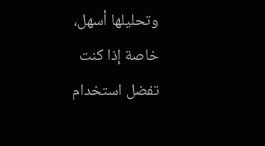وتحليلها أسهل، خاصة إذا كنت تفضل استخدام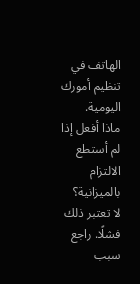الهاتف في تنظيم أمورك اليومية.
ماذا أفعل إذا لم أستطع الالتزام بالميزانية؟
لا تعتبر ذلك فشلًا. راجع سبب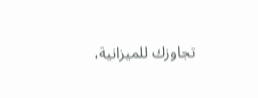تجاوزك للميزانية،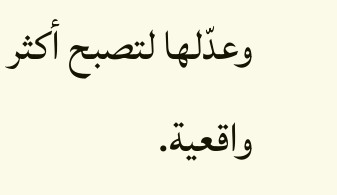وعدّلها لتصبح أكثر واقعية.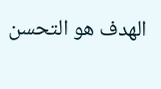الهدف هو التحسن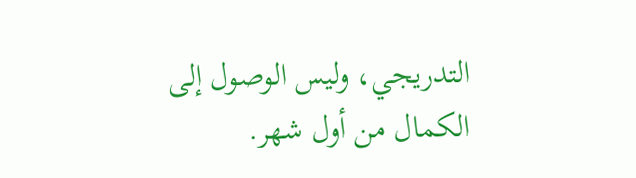التدريجي، وليس الوصول إلى الكمال من أول شهر.